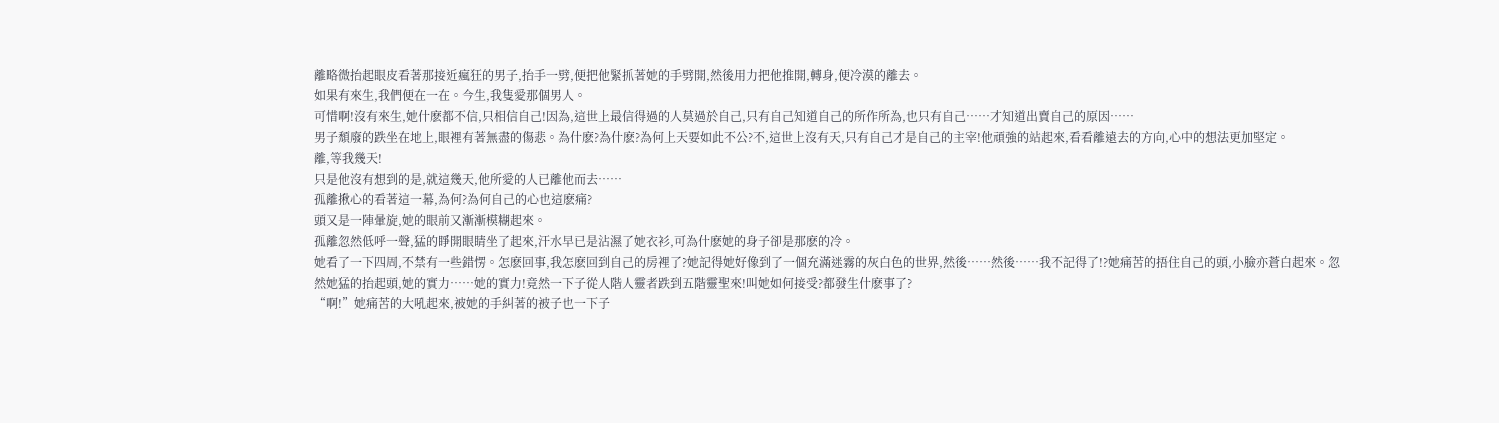離略微抬起眼皮看著那接近瘋狂的男子,抬手一劈,便把他緊抓著她的手劈開,然後用力把他推開,轉身,便冷漠的離去。
如果有來生,我們便在一在。今生,我隻愛那個男人。
可惜啊!沒有來生,她什麽都不信,只相信自己!因為,這世上最信得過的人莫過於自己,只有自己知道自己的所作所為,也只有自己……才知道出賣自己的原因……
男子頹廢的跌坐在地上,眼裡有著無盡的傷悲。為什麽?為什麽?為何上天要如此不公?不,這世上沒有天,只有自己才是自己的主宰!他頑強的站起來,看看離遠去的方向,心中的想法更加堅定。
離,等我幾天!
只是他沒有想到的是,就這幾天,他所愛的人已離他而去……
孤離揪心的看著這一幕,為何?為何自己的心也這麽痛?
頭又是一陣暈旋,她的眼前又漸漸模糊起來。
孤離忽然低呼一聲,猛的睜開眼睛坐了起來,汗水早已是沾濕了她衣衫,可為什麽她的身子卻是那麽的冷。
她看了一下四周,不禁有一些錯愣。怎麽回事,我怎麽回到自己的房裡了?她記得她好像到了一個充滿迷霧的灰白色的世界,然後……然後……我不記得了!?她痛苦的捂住自己的頭,小臉亦蒼白起來。忽然她猛的抬起頭,她的實力……她的實力!竟然一下子從人階人靈者跌到五階靈聖來!叫她如何接受?都發生什麽事了?
“啊!”她痛苦的大吼起來,被她的手糾著的被子也一下子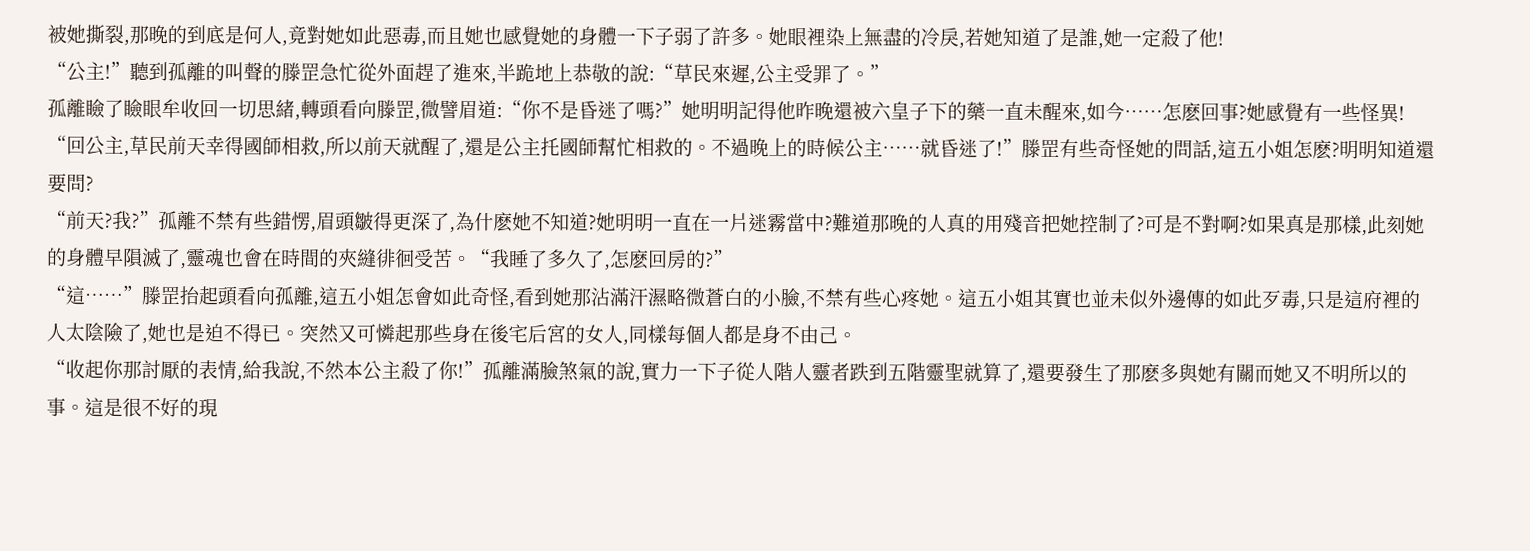被她撕裂,那晚的到底是何人,竟對她如此惡毒,而且她也感覺她的身體一下子弱了許多。她眼裡染上無盡的冷戾,若她知道了是誰,她一定殺了他!
“公主!”聽到孤離的叫聲的滕罡急忙從外面趕了進來,半跪地上恭敬的說:“草民來遲,公主受罪了。”
孤離瞼了瞼眼牟收回一切思緒,轉頭看向滕罡,微譬眉道:“你不是昏迷了嗎?”她明明記得他昨晚還被六皇子下的藥一直未醒來,如今……怎麽回事?她感覺有一些怪異!
“回公主,草民前天幸得國師相救,所以前天就醒了,還是公主托國師幫忙相救的。不過晚上的時候公主……就昏迷了!”滕罡有些奇怪她的問話,這五小姐怎麽?明明知道還要問?
“前天?我?”孤離不禁有些錯愣,眉頭皺得更深了,為什麽她不知道?她明明一直在一片迷霧當中?難道那晚的人真的用殘音把她控制了?可是不對啊?如果真是那樣,此刻她的身體早隕滅了,靈魂也會在時間的夾縫徘徊受苦。“我睡了多久了,怎麽回房的?”
“這……”滕罡抬起頭看向孤離,這五小姐怎會如此奇怪,看到她那沾滿汗濕略微蒼白的小臉,不禁有些心疼她。這五小姐其實也並未似外邊傳的如此歹毒,只是這府裡的人太陰險了,她也是迫不得已。突然又可憐起那些身在後宅后宮的女人,同樣每個人都是身不由己。
“收起你那討厭的表情,給我說,不然本公主殺了你!”孤離滿臉煞氣的說,實力一下子從人階人靈者跌到五階靈聖就算了,還要發生了那麽多與她有關而她又不明所以的事。這是很不好的現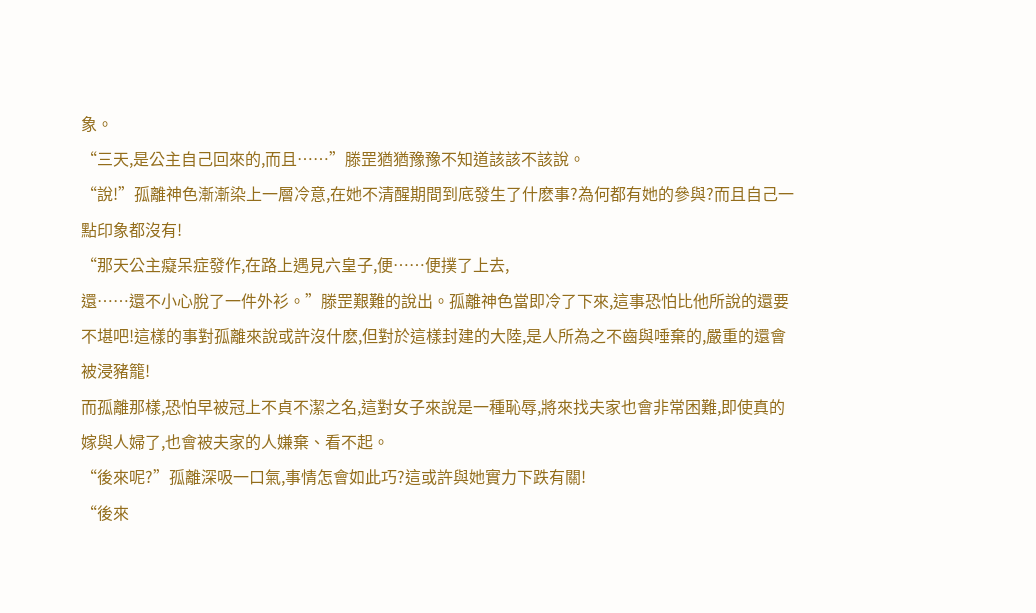象。
“三天,是公主自己回來的,而且……”滕罡猶猶豫豫不知道該該不該說。
“說!”孤離神色漸漸染上一層冷意,在她不清醒期間到底發生了什麽事?為何都有她的參與?而且自己一點印象都沒有!
“那天公主癡呆症發作,在路上遇見六皇子,便……便撲了上去,
還……還不小心脫了一件外衫。”滕罡艱難的說出。孤離神色當即冷了下來,這事恐怕比他所說的還要不堪吧!這樣的事對孤離來說或許沒什麽,但對於這樣封建的大陸,是人所為之不齒與唾棄的,嚴重的還會被浸豬籠!
而孤離那樣,恐怕早被冠上不貞不潔之名,這對女子來說是一種恥辱,將來找夫家也會非常困難,即使真的嫁與人婦了,也會被夫家的人嫌棄、看不起。
“後來呢?”孤離深吸一口氣,事情怎會如此巧?這或許與她實力下跌有關!
“後來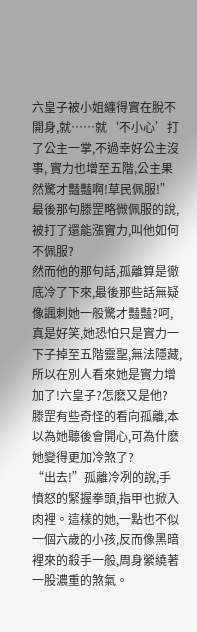六皇子被小姐纏得實在脫不開身,就……就‘不小心’打了公主一掌,不過幸好公主沒事, 實力也增至五階,公主果然驚才豔豔啊!草民佩服!”最後那句滕罡略微佩服的說,被打了還能漲實力,叫他如何不佩服?
然而他的那句話,孤離算是徹底冷了下來,最後那些話無疑像諷刺她一般驚才豔豔?呵,真是好笑,她恐怕只是實力一下子掉至五階靈聖,無法隱藏,所以在別人看來她是實力增加了!六皇子?怎麽又是他?
滕罡有些奇怪的看向孤離,本以為她聽後會開心,可為什麽她變得更加冷煞了?
“出去!”孤離冷冽的說,手憤怒的緊握拳頭,指甲也掀入肉裡。這樣的她,一點也不似一個六歲的小孩,反而像黑暗裡來的殺手一般,周身縈繞著一股濃重的煞氣。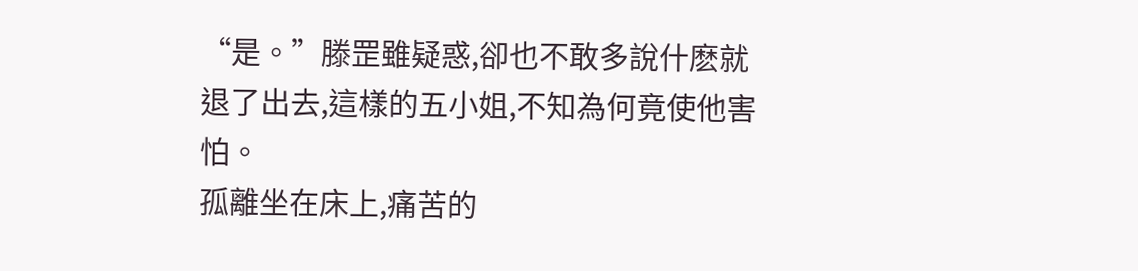“是。”滕罡雖疑惑,卻也不敢多說什麽就退了出去,這樣的五小姐,不知為何竟使他害怕。
孤離坐在床上,痛苦的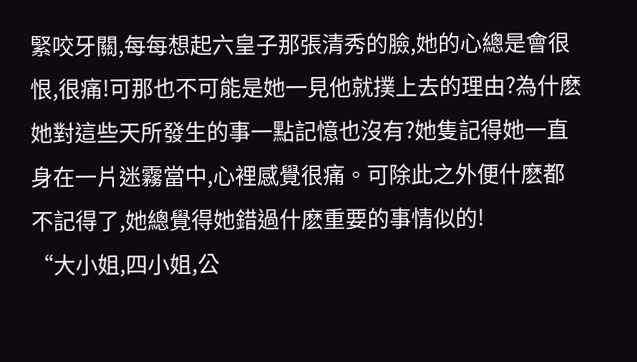緊咬牙關,每每想起六皇子那張清秀的臉,她的心總是會很恨,很痛!可那也不可能是她一見他就撲上去的理由?為什麽她對這些天所發生的事一點記憶也沒有?她隻記得她一直身在一片迷霧當中,心裡感覺很痛。可除此之外便什麽都不記得了,她總覺得她錯過什麽重要的事情似的!
“大小姐,四小姐,公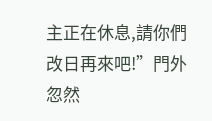主正在休息,請你們改日再來吧!”門外忽然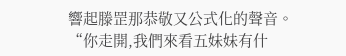響起滕罡那恭敬又公式化的聲音。
“你走開,我們來看五妹妹有什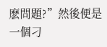麽問題?”然後便是一個刁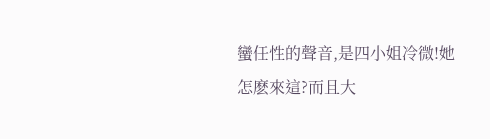蠻任性的聲音,是四小姐冷微!她怎麽來這?而且大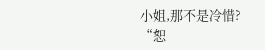小姐,那不是冷惜?
“恕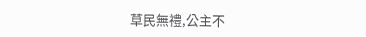草民無禮,公主不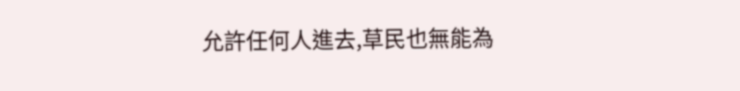允許任何人進去,草民也無能為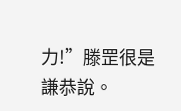力!”滕罡很是謙恭說。